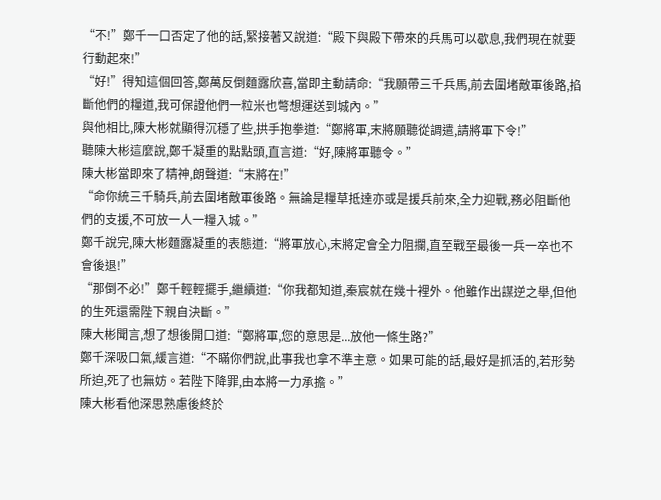“不!”鄭千一口否定了他的話,緊接著又說道:“殿下與殿下帶來的兵馬可以歇息,我們現在就要行動起來!”
“好!”得知這個回答,鄭萬反倒麵露欣喜,當即主動請命:“我願帶三千兵馬,前去圍堵敵軍後路,掐斷他們的糧道,我可保證他們一粒米也彆想運送到城內。”
與他相比,陳大彬就顯得沉穩了些,拱手抱拳道:“鄭將軍,末將願聽從調遣,請將軍下令!”
聽陳大彬這麼說,鄭千凝重的點點頭,直言道:“好,陳將軍聽令。”
陳大彬當即來了精神,朗聲道:“末將在!”
“命你統三千騎兵,前去圍堵敵軍後路。無論是糧草抵達亦或是援兵前來,全力迎戰,務必阻斷他們的支援,不可放一人一糧入城。”
鄭千說完,陳大彬麵露凝重的表態道:“將軍放心,末將定會全力阻攔,直至戰至最後一兵一卒也不會後退!”
“那倒不必!”鄭千輕輕擺手,繼續道:“你我都知道,秦宸就在幾十裡外。他雖作出謀逆之舉,但他的生死還需陛下親自決斷。”
陳大彬聞言,想了想後開口道:“鄭將軍,您的意思是...放他一條生路?”
鄭千深吸口氣,緩言道:“不瞞你們說,此事我也拿不準主意。如果可能的話,最好是抓活的,若形勢所迫,死了也無妨。若陛下降罪,由本將一力承擔。”
陳大彬看他深思熟慮後終於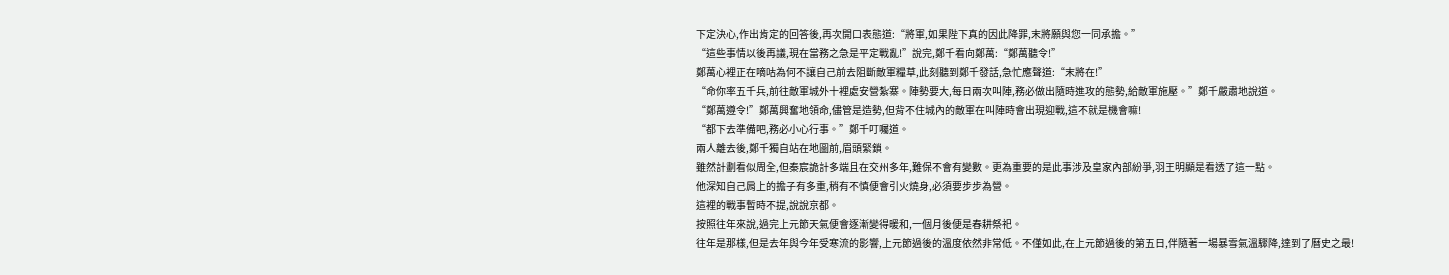下定決心,作出肯定的回答後,再次開口表態道:“將軍,如果陛下真的因此降罪,末將願與您一同承擔。”
“這些事情以後再議,現在當務之急是平定戰亂!”說完,鄭千看向鄭萬:“鄭萬聽令!”
鄭萬心裡正在嘀咕為何不讓自己前去阻斷敵軍糧草,此刻聽到鄭千發話,急忙應聲道:“末將在!”
“命你率五千兵,前往敵軍城外十裡處安營紮寨。陣勢要大,每日兩次叫陣,務必做出隨時進攻的態勢,給敵軍施壓。”鄭千嚴肅地說道。
“鄭萬遵令!”鄭萬興奮地領命,儘管是造勢,但背不住城內的敵軍在叫陣時會出現迎戰,這不就是機會嘛!
“都下去準備吧,務必小心行事。”鄭千叮囑道。
兩人離去後,鄭千獨自站在地圖前,眉頭緊鎖。
雖然計劃看似周全,但秦宸詭計多端且在交州多年,難保不會有變數。更為重要的是此事涉及皇家內部紛爭,羽王明顯是看透了這一點。
他深知自己肩上的擔子有多重,稍有不慎便會引火燒身,必須要步步為營。
這裡的戰事暫時不提,說說京都。
按照往年來說,過完上元節天氣便會逐漸變得暖和,一個月後便是春耕祭祀。
往年是那樣,但是去年與今年受寒流的影響,上元節過後的溫度依然非常低。不僅如此,在上元節過後的第五日,伴隨著一場暴雪氣溫驟降,達到了曆史之最!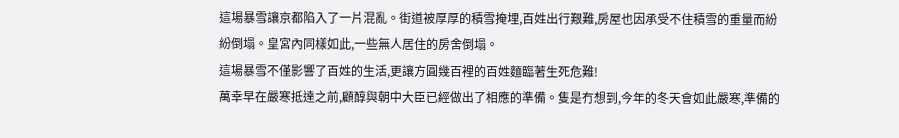這場暴雪讓京都陷入了一片混亂。街道被厚厚的積雪掩埋,百姓出行艱難,房屋也因承受不住積雪的重量而紛紛倒塌。皇宮內同樣如此,一些無人居住的房舍倒塌。
這場暴雪不僅影響了百姓的生活,更讓方圓幾百裡的百姓麵臨著生死危難!
萬幸早在嚴寒抵達之前,顧醇與朝中大臣已經做出了相應的準備。隻是冇想到,今年的冬天會如此嚴寒,準備的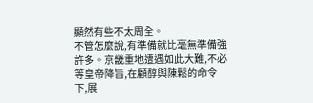顯然有些不太周全。
不管怎麼說,有準備就比毫無準備強許多。京畿重地遭遇如此大難,不必等皇帝降旨,在顧醇與陳鬆的命令下,展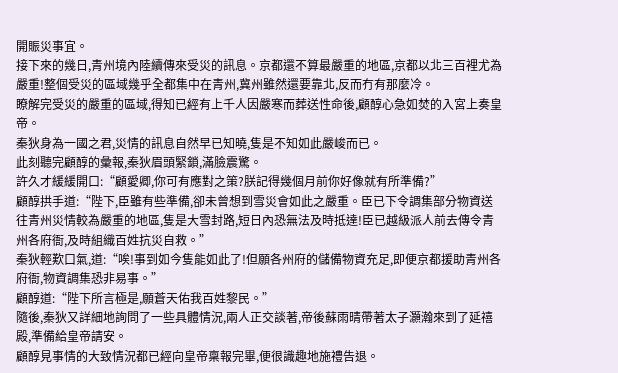開賑災事宜。
接下來的幾日,青州境內陸續傳來受災的訊息。京都還不算最嚴重的地區,京都以北三百裡尤為嚴重!整個受災的區域幾乎全都集中在青州,冀州雖然還要靠北,反而冇有那麼冷。
瞭解完受災的嚴重的區域,得知已經有上千人因嚴寒而葬送性命後,顧醇心急如焚的入宮上奏皇帝。
秦狄身為一國之君,災情的訊息自然早已知曉,隻是不知如此嚴峻而已。
此刻聽完顧醇的彙報,秦狄眉頭緊鎖,滿臉震驚。
許久才緩緩開口:“顧愛卿,你可有應對之策?朕記得幾個月前你好像就有所準備?”
顧醇拱手道:“陛下,臣雖有些準備,卻未曾想到雪災會如此之嚴重。臣已下令調集部分物資送往青州災情較為嚴重的地區,隻是大雪封路,短日內恐無法及時抵達!臣已越級派人前去傳令青州各府衙,及時組織百姓抗災自救。”
秦狄輕歎口氣,道:“唉!事到如今隻能如此了!但願各州府的儲備物資充足,即便京都援助青州各府衙,物資調集恐非易事。”
顧醇道:“陛下所言極是,願蒼天佑我百姓黎民。”
隨後,秦狄又詳細地詢問了一些具體情況,兩人正交談著,帝後蘇雨晴帶著太子灝瀚來到了延禧殿,準備給皇帝請安。
顧醇見事情的大致情況都已經向皇帝稟報完畢,便很識趣地施禮告退。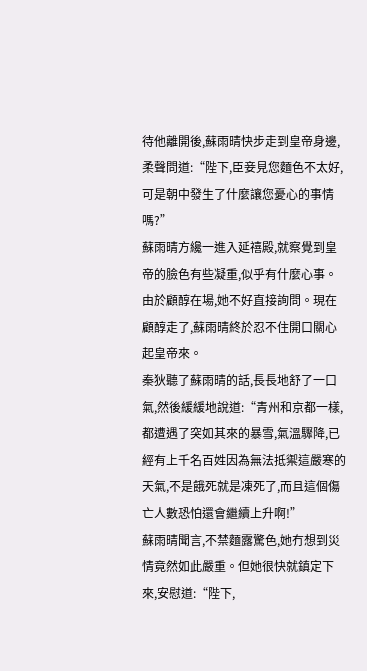待他離開後,蘇雨晴快步走到皇帝身邊,柔聲問道:“陛下,臣妾見您麵色不太好,可是朝中發生了什麼讓您憂心的事情嗎?”
蘇雨晴方纔一進入延禧殿,就察覺到皇帝的臉色有些凝重,似乎有什麼心事。由於顧醇在場,她不好直接詢問。現在顧醇走了,蘇雨晴終於忍不住開口關心起皇帝來。
秦狄聽了蘇雨晴的話,長長地舒了一口氣,然後緩緩地說道:“青州和京都一樣,都遭遇了突如其來的暴雪,氣溫驟降,已經有上千名百姓因為無法抵禦這嚴寒的天氣,不是餓死就是凍死了,而且這個傷亡人數恐怕還會繼續上升啊!”
蘇雨晴聞言,不禁麵露驚色,她冇想到災情竟然如此嚴重。但她很快就鎮定下來,安慰道:“陛下,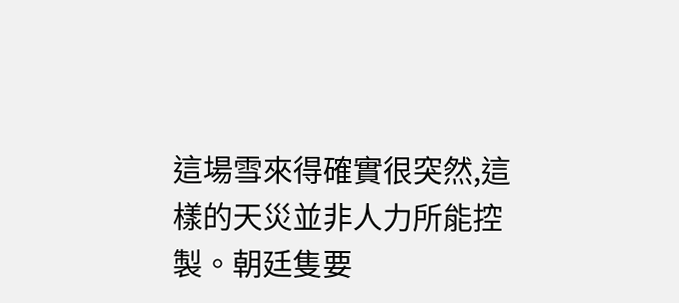這場雪來得確實很突然,這樣的天災並非人力所能控製。朝廷隻要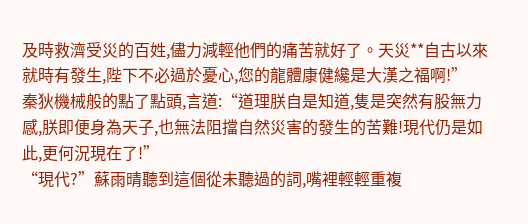及時救濟受災的百姓,儘力減輕他們的痛苦就好了。天災**自古以來就時有發生,陛下不必過於憂心,您的龍體康健纔是大漢之福啊!”
秦狄機械般的點了點頭,言道:“道理朕自是知道,隻是突然有股無力感,朕即便身為天子,也無法阻擋自然災害的發生的苦難!現代仍是如此,更何況現在了!”
“現代?”蘇雨晴聽到這個從未聽過的詞,嘴裡輕輕重複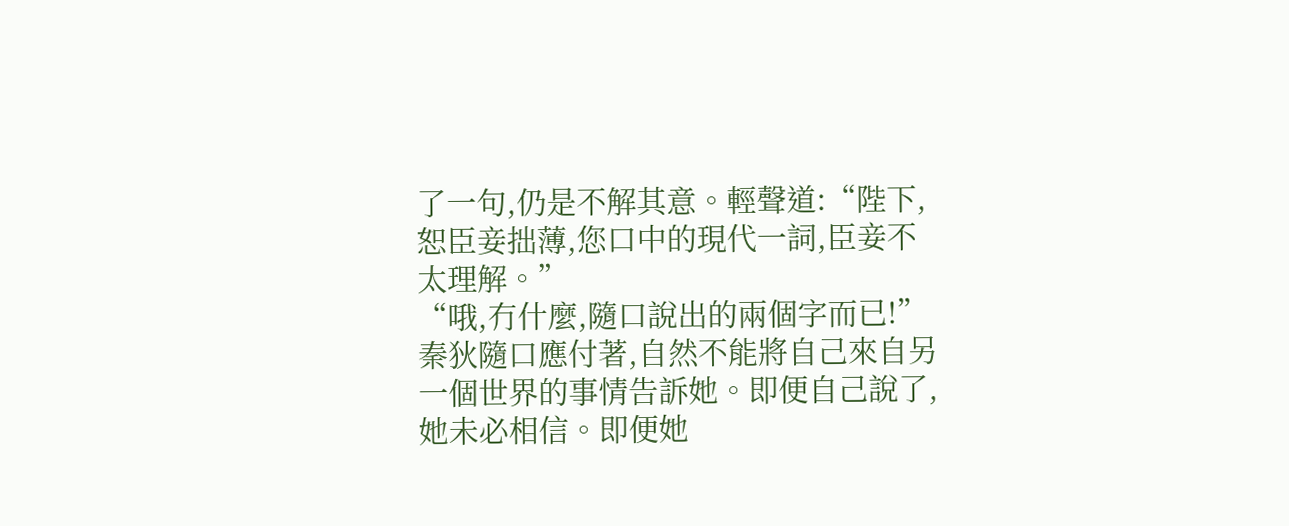了一句,仍是不解其意。輕聲道:“陛下,恕臣妾拙薄,您口中的現代一詞,臣妾不太理解。”
“哦,冇什麼,隨口說出的兩個字而已!”
秦狄隨口應付著,自然不能將自己來自另一個世界的事情告訴她。即便自己說了,她未必相信。即便她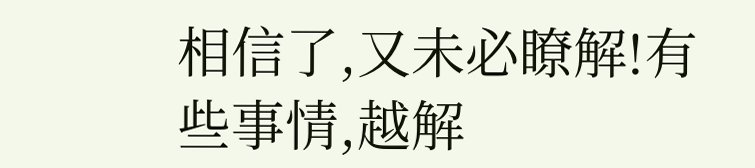相信了,又未必瞭解!有些事情,越解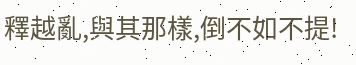釋越亂,與其那樣,倒不如不提!